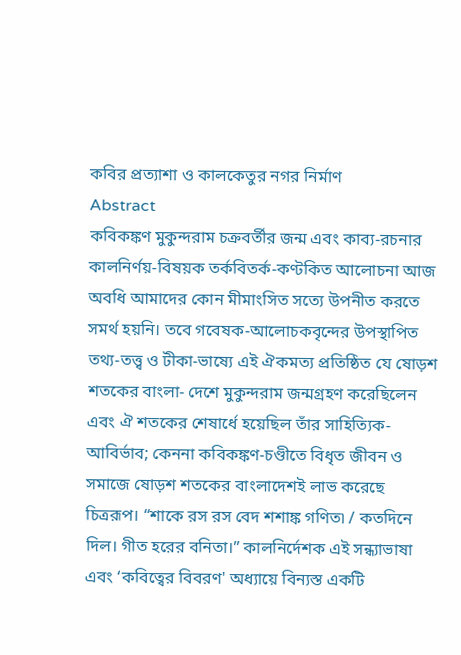কবির প্রত্যাশা ও কালকেতুর নগর নির্মাণ
Abstract
কবিকঙ্কণ মুকুন্দরাম চক্রবর্তীর জন্ম এবং কাব্য-রচনার কালনির্ণয়-বিষয়ক তর্কবিতর্ক-কণ্টকিত আলোচনা আজ অবধি আমাদের কোন মীমাংসিত সত্যে উপনীত করতে সমর্থ হয়নি। তবে গবেষক-আলোচকবৃন্দের উপস্থাপিত তথ্য-তত্ত্ব ও টীকা-ভাষ্যে এই ঐকমত্য প্রতিষ্ঠিত যে ষোড়শ শতকের বাংলা- দেশে মুকুন্দরাম জন্মগ্রহণ করেছিলেন এবং ঐ শতকের শেষার্ধে হয়েছিল তাঁর সাহিত্যিক-আবির্ভাব; কেননা কবিকঙ্কণ-চণ্ডীতে বিধৃত জীবন ও সমাজে ষোড়শ শতকের বাংলাদেশই লাভ করেছে চিত্ররূপ। “শাকে রস রস বেদ শশাঙ্ক গণিত৷ / কতদিনে দিল। গীত হরের বনিতা।” কালনিৰ্দেশক এই সন্ধ্যাভাষা এবং ‘কবিত্বের বিবরণ' অধ্যায়ে বিন্যস্ত একটি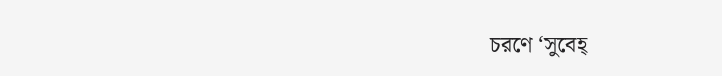চরণে ‘সুবেহ্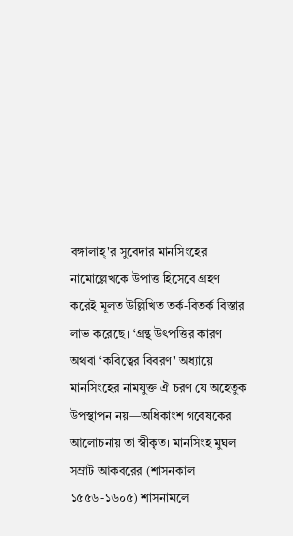বঙ্গালাহ্'র সুবেদার মানসিংহের নামোল্লেখকে উপাত্ত হিসেবে গ্রহণ করেই মূলত উল্লিখিত তর্ক-বিতর্ক বিস্তার লাভ করেছে। ‘গ্রন্থ উৎপত্তির কারণ অথবা ‘কবিত্বের বিবরণ' অধ্যায়ে মানসিংহের নামযুক্ত ঐ চরণ যে অহেতুক উপস্থাপন নয়—অধিকাংশ গবেষকের আলোচনায় তা স্বীকৃত। মানসিংহ মুঘল সম্রাট আকবরের (শাসনকাল ১৫৫৬-১৬০৫) শাসনামলে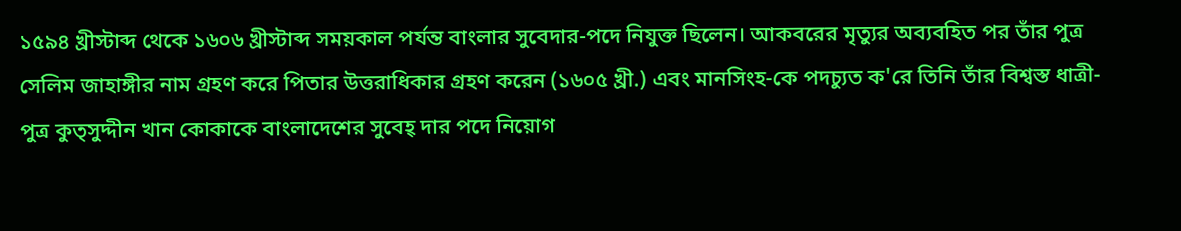১৫৯৪ খ্রীস্টাব্দ থেকে ১৬০৬ খ্রীস্টাব্দ সময়কাল পর্যন্ত বাংলার সুবেদার-পদে নিযুক্ত ছিলেন। আকবরের মৃত্যুর অব্যবহিত পর তাঁর পুত্র সেলিম জাহাঙ্গীর নাম গ্রহণ করে পিতার উত্তরাধিকার গ্রহণ করেন (১৬০৫ খ্রী.) এবং মানসিংহ-কে পদচ্যুত ক'রে তিনি তাঁর বিশ্বস্ত ধাত্রী-পুত্র কুত্সুদ্দীন খান কোকাকে বাংলাদেশের সুবেহ্ দার পদে নিয়োগ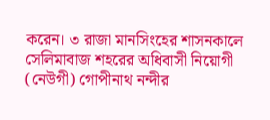করেন। ৩ রাজা মানসিংহের শাসনকালে সেলিমাবাজ শহরের অধিবাসী নিয়োগী (নেউগী) গোপীনাথ নন্দীর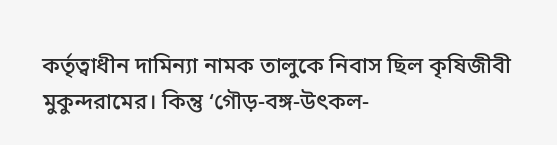কর্তৃত্বাধীন দামিন্যা নামক তালুকে নিবাস ছিল কৃষিজীবী মুকুন্দরামের। কিন্তু ‘গৌড়-বঙ্গ-উৎকল-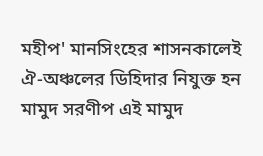মহীপ' মানসিংহের শাসনকালেই ঐ-অঞ্চলের ডিহিদার নিযুক্ত হন মামুদ সরণীপ এই মামুদ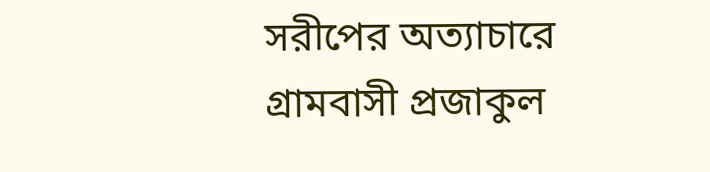সরীপের অত্যাচারে গ্রামবাসী প্রজাকুল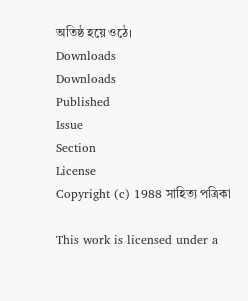অতিষ্ঠ হয়ে ওঠে।
Downloads
Downloads
Published
Issue
Section
License
Copyright (c) 1988 সাহিত্য পত্রিকা

This work is licensed under a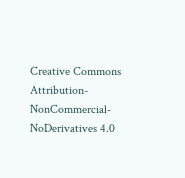Creative Commons Attribution-NonCommercial-NoDerivatives 4.0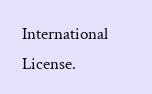International License.